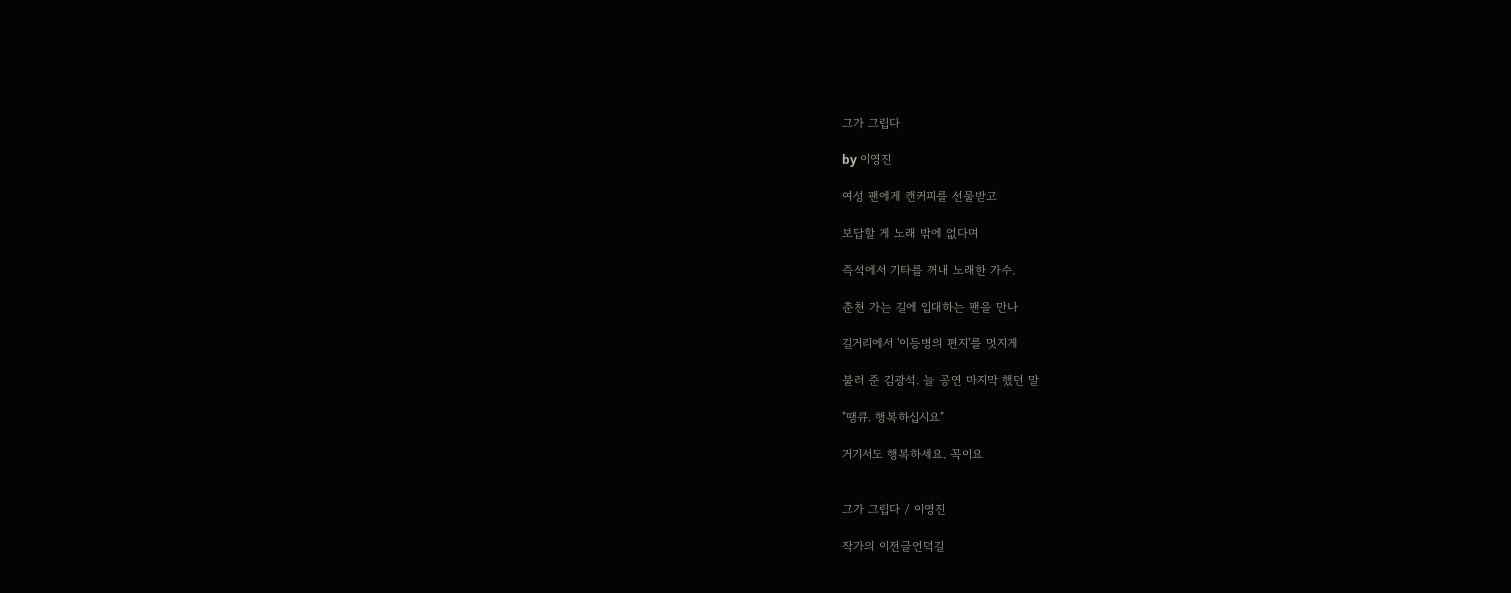그가 그립다

by 이영진

여성 팬에게 캔커피를 선물받고

보답할 게 노래 밖에 없다며

즉석에서 기타를 꺼내 노래한 가수.

춘천 가는 길에 입대하는 팬을 만나

길거리에서 '이등병의 편지'를 멋지게

불러 준 김광석. 늘 공연 마지막 했던 말

"땡큐. 행복하십시요"

거기서도 행복하세요. 꼭이요


그가 그립다 / 이영진

작가의 이전글언덕길